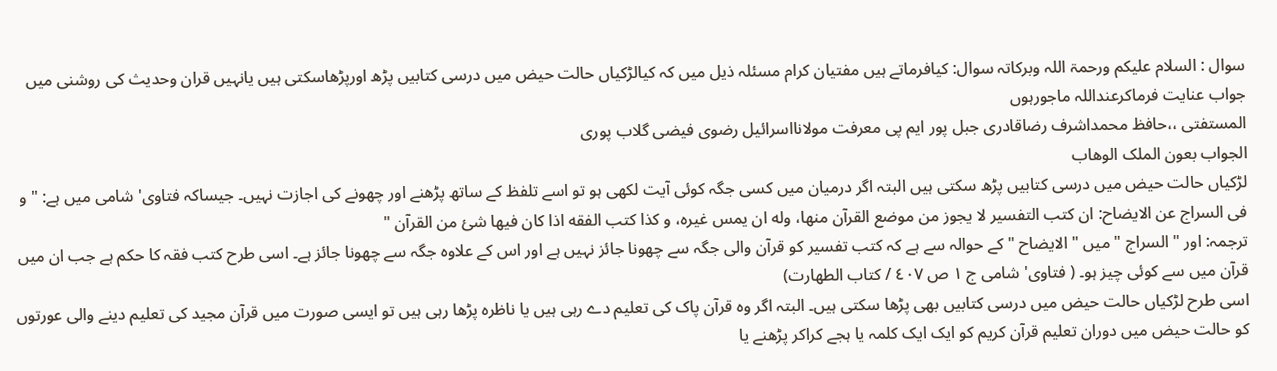سوال : السلام علیکم ورحمۃ اللہ وبرکاتہ سوال: کیافرماتے ہیں مفتیان کرام مسئلہ ذیل میں کہ کیالڑکیاں حالت حیض میں درسی کتابیں پڑھ اورپڑھاسکتی ہیں یانہیں قران وحدیث کی روشنی میں جواب عنایت فرماکرعنداللہ ماجورہوں
المستفتی ،،حافظ محمداشرف رضاقادری جبل پور ایم پی معرفت مولانااسرائیل رضوی فیضی گلاب پوری
الجواب بعون الملک الوھاب
لڑکیاں حالت حیض میں درسی کتابیں پڑھ سکتی ہیں البتہ اگر درمیان میں کسی جگہ کوئی آیت لکھی ہو تو اسے تلفظ کے ساتھ پڑھنے اور چھونے کی اجازت نہیں۔ جیساکہ فتاوی' شامی میں ہے: " و فى السراج عن الايضاح: ان كتب التفسير لا يجوز من موضع القرآن منها، وله ان يمس غيره، و كذا كتب الفقه اذا كان فيها شئ من القرآن "
ترجمہ: اور " السراج " میں " الايضاح " کے حوالہ سے ہے کہ کتب تفسیر کو قرآن والی جگہ سے چھونا جائز نہیں ہے اور اس کے علاوہ جگہ سے چھونا جائز ہے۔ اسی طرح کتب فقہ کا حکم ہے جب ان میں قرآن میں سے کوئی چیز ہو۔ ( فتاوی' شامی ج ١ ص ٤٠٧ / كتاب الطهارت)
اسی طرح لڑکیاں حالت حیض میں درسی کتابیں بھی پڑھا سکتی ہیں۔ البتہ اگر وہ قرآن پاک کی تعلیم دے رہی ہیں یا ناظرہ پڑھا رہی ہیں تو ایسی صورت میں قرآن مجید کی تعلیم دینے والی عورتوں کو حالت حیض میں دوران تعلیم قرآن کریم کو ایک ایک کلمہ یا ہجے کراکر پڑھنے یا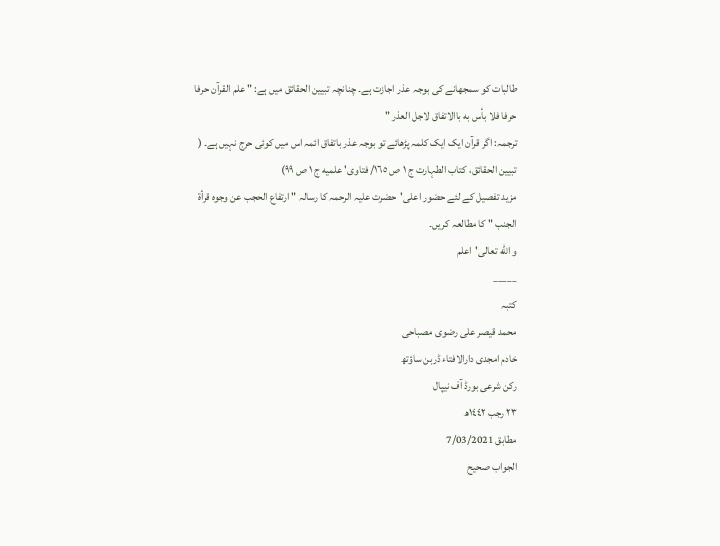طالبات کو سمجھانے کی بوجہ عذر اجازت ہے۔ چنانچہ تبیين الحقائق میں ہے: " علم القرآن حرفا حرفا فلا بأس به باالاتفاق لاجل العذر "
ترجمہ: اگر قرآن ایک ایک کلمہ پڑھائے تو بوجہ عذر باتفاق ائمہ اس میں کوئی حرج نہیں ہے۔ ( تبیین الحقائق، کتاب الطہارت ج ١ ص ١٦٥/ فتاوى' علميه ج ١ ص ٩٩)
مزید تفصیل کے لئے حضور اعلی'حضرت علیہ الرحمہ کا رسالہ " ارتفاع الحجب عن وجوه قرأة الجنب " کا مطالعہ کریں۔
و الله تعالى'اعلم
_____
کتبہ
محمد قیصر علی رضوی مصباحی
خادم امجدی دارالافتاء ڈربن ساؤتھ
رکن شرعی بورڈ آف نیپال
٢٣ رجب ١٤٤٢ھ
مطابق 7/03/2021
الجواب صحیح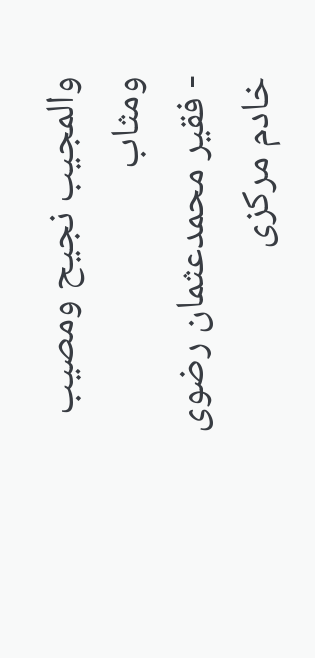والمجیب نجیح ومصیب ومثاب
- فقیر محمدعثمان رضوی خادم مرکزی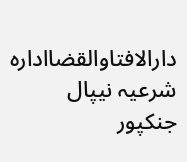دارالافتاوالقضاادارہ شرعیہ نیپال جنکپور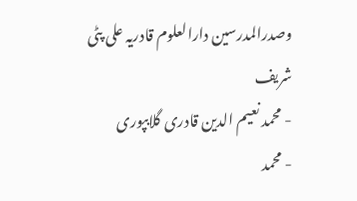وصدرالمدرسین دارالعلوم قادریہ علی پٹی شریف
- محمد نعیم الدین قادری گلابپوری
- محمد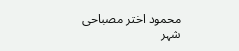محمود اختر مصباحی شہر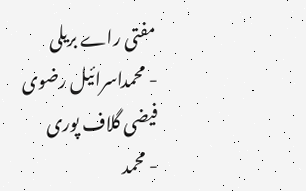مفتی راے بریلی
- محمداسرائیل رضوی فیضی گلاف پوری
- محمد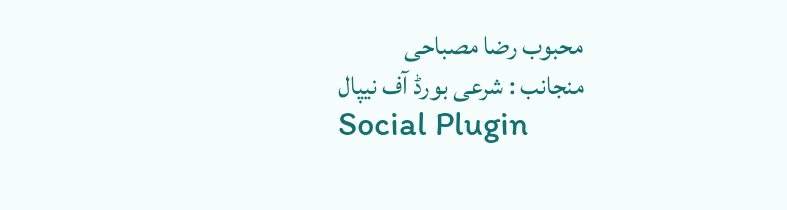محبوب رضا مصباحی
منجانب : شرعی بورڈ آف نیپال
Social Plugin